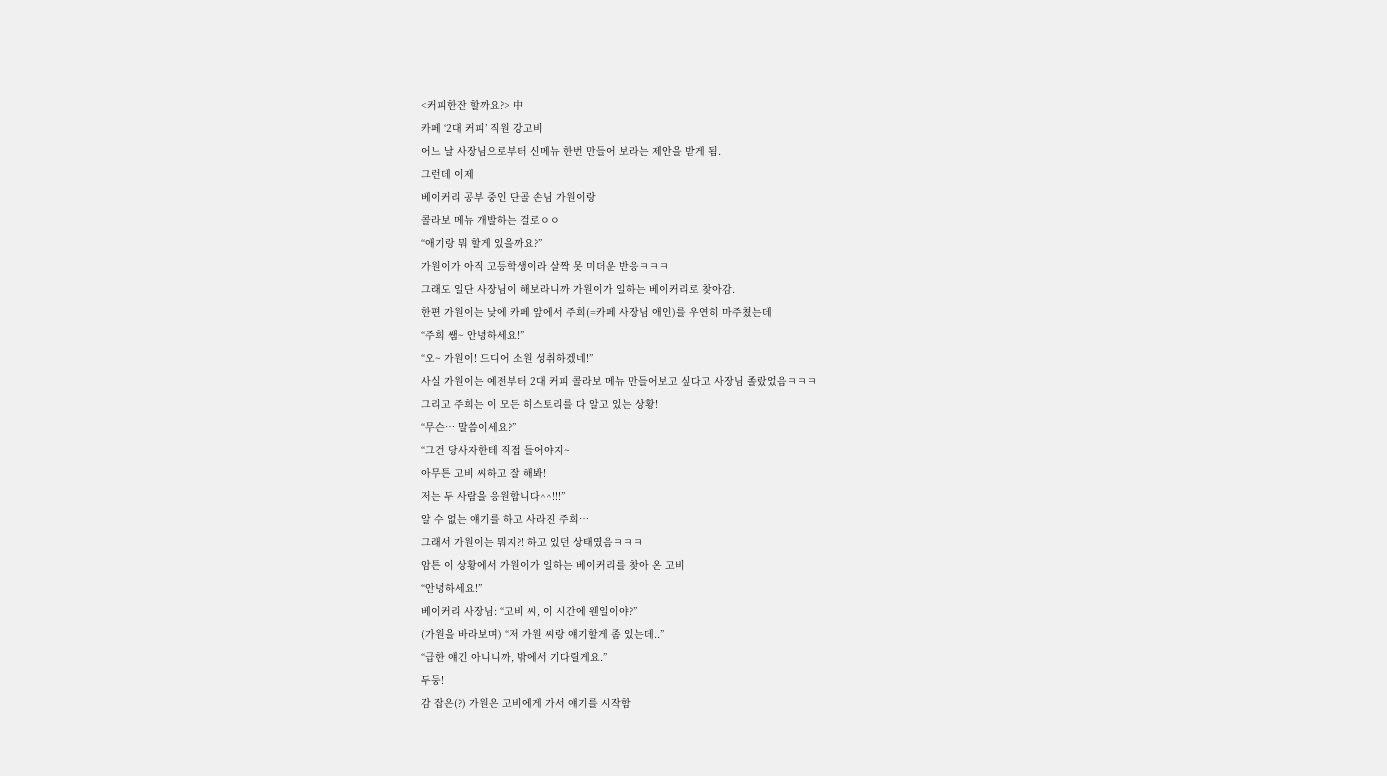<커피한잔 할까요?> 中
카페 ‘2대 커피’ 직원 강고비
어느 날 사장님으로부터 신메뉴 한번 만들어 보라는 제안을 받게 됨.
그런데 이제
베이커리 공부 중인 단골 손님 가원이랑
콜라보 메뉴 개발하는 걸로ㅇㅇ
“애기랑 뭐 할게 있을까요?”
가원이가 아직 고등학생이라 살짝 못 미더운 반응ㅋㅋㅋ
그래도 일단 사장님이 해보라니까 가원이가 일하는 베이커리로 찾아감.
한편 가원이는 낮에 카페 앞에서 주희(=카페 사장님 애인)를 우연히 마주쳤는데
“주희 쌤~ 안녕하세요!”
“오~ 가원이! 드디어 소원 성취하겠네!”
사실 가원이는 예전부터 2대 커피 콜라보 메뉴 만들어보고 싶다고 사장님 졸랐었음ㅋㅋㅋ
그리고 주희는 이 모든 히스토리를 다 알고 있는 상황!
“무슨… 말씀이세요?”
“그건 당사자한테 직접 들어야지~
아무튼 고비 씨하고 잘 해봐!
저는 두 사람을 응원합니다^^!!!”
알 수 없는 얘기를 하고 사라진 주희…
그래서 가원이는 뭐지?! 하고 있던 상태였음ㅋㅋㅋ
암튼 이 상황에서 가원이가 일하는 베이커리를 찾아 온 고비
“안녕하세요!”
베이커리 사장님: “고비 씨, 이 시간에 웬일이야?”
(가원을 바라보며) “저 가원 씨랑 얘기할게 좀 있는데..”
“급한 얘긴 아니니까, 밖에서 기다릴게요.”
두둥!
감 잡은(?) 가원은 고비에게 가서 얘기를 시작함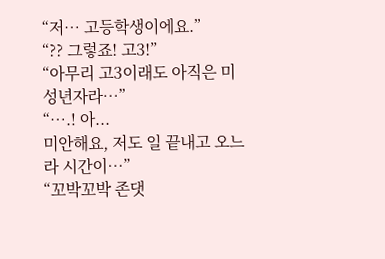“저… 고등학생이에요.”
“?? 그렇죠! 고3!”
“아무리 고3이래도 아직은 미성년자라…”
“….! 아...
미안해요, 저도 일 끝내고 오느라 시간이…”
“꼬박꼬박 존댓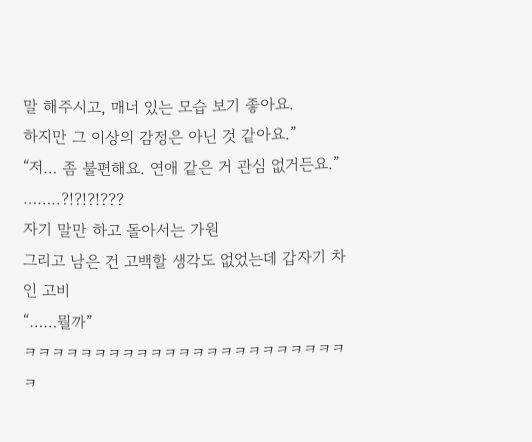말 해주시고, 매너 있는 모습 보기 좋아요.
하지만 그 이상의 감정은 아닌 것 같아요.”
“저… 좀 불편해요. 연애 같은 거 관심 없거든요.”
……..?!?!?!???
자기 말만 하고 돌아서는 가원
그리고 남은 건 고백할 생각도 없었는데 갑자기 차인 고비
“……뭘까”
ㅋㅋㅋㅋㅋㅋㅋㅋㅋㅋㅋㅋㅋㅋㅋㅋㅋㅋㅋㅋㅋㅋㅋㅋ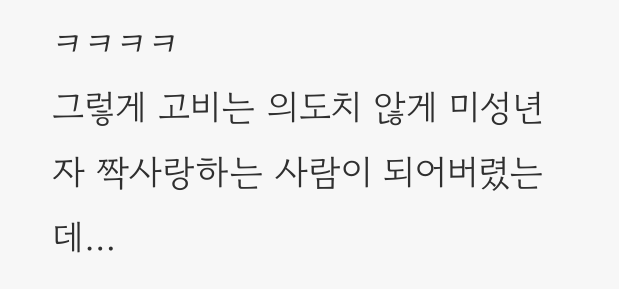ㅋㅋㅋㅋ
그렇게 고비는 의도치 않게 미성년자 짝사랑하는 사람이 되어버렸는데…